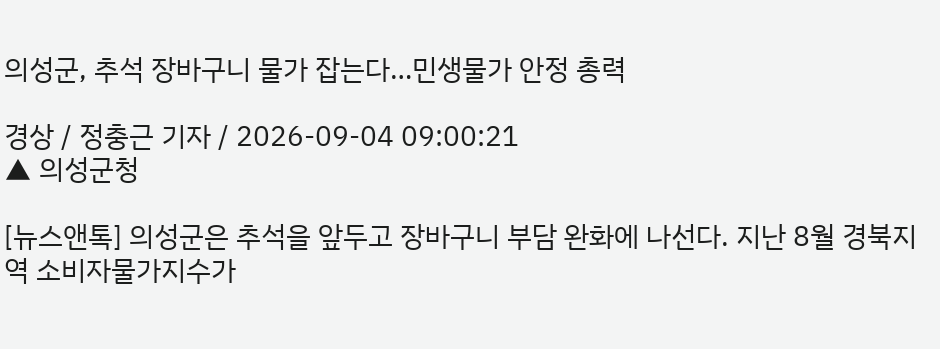의성군, 추석 장바구니 물가 잡는다…민생물가 안정 총력

경상 / 정충근 기자 / 2026-09-04 09:00:21
▲ 의성군청

[뉴스앤톡] 의성군은 추석을 앞두고 장바구니 부담 완화에 나선다. 지난 8월 경북지역 소비자물가지수가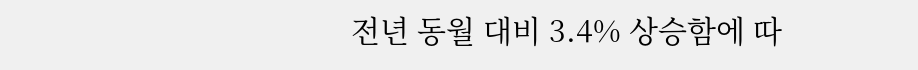전년 동월 대비 3.4% 상승함에 따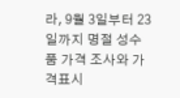라, 9월 3일부터 23일까지 명절 성수품 가격 조사와 가격표시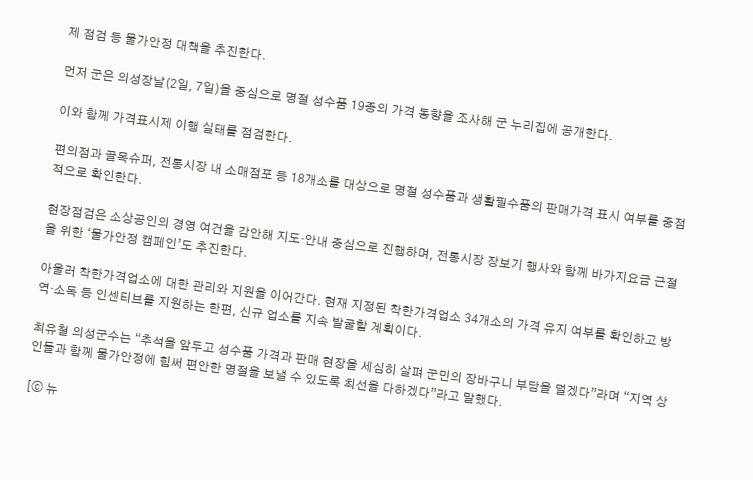제 점검 등 물가안정 대책을 추진한다.

먼저 군은 의성장날(2일, 7일)을 중심으로 명절 성수품 19종의 가격 동향을 조사해 군 누리집에 공개한다.

이와 함께 가격표시제 이행 실태를 점검한다.

편의점과 골목슈퍼, 전통시장 내 소매점포 등 18개소를 대상으로 명절 성수품과 생활필수품의 판매가격 표시 여부를 중점적으로 확인한다.

현장점검은 소상공인의 경영 여건을 감안해 지도·안내 중심으로 진행하며, 전통시장 장보기 행사와 함께 바가지요금 근절을 위한 ‘물가안정 캠페인’도 추진한다.

아울러 착한가격업소에 대한 관리와 지원을 이어간다. 현재 지정된 착한가격업소 34개소의 가격 유지 여부를 확인하고 방역·소독 등 인센티브를 지원하는 한편, 신규 업소를 지속 발굴할 계획이다.

최유철 의성군수는 “추석을 앞두고 성수품 가격과 판매 현장을 세심히 살펴 군민의 장바구니 부담을 덜겠다”라며 “지역 상인들과 함께 물가안정에 힘써 편안한 명절을 보낼 수 있도록 최선을 다하겠다”라고 말했다.

[ⓒ 뉴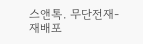스앤톡. 무단전재-재배포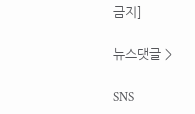금지]

뉴스댓글 >

SNS